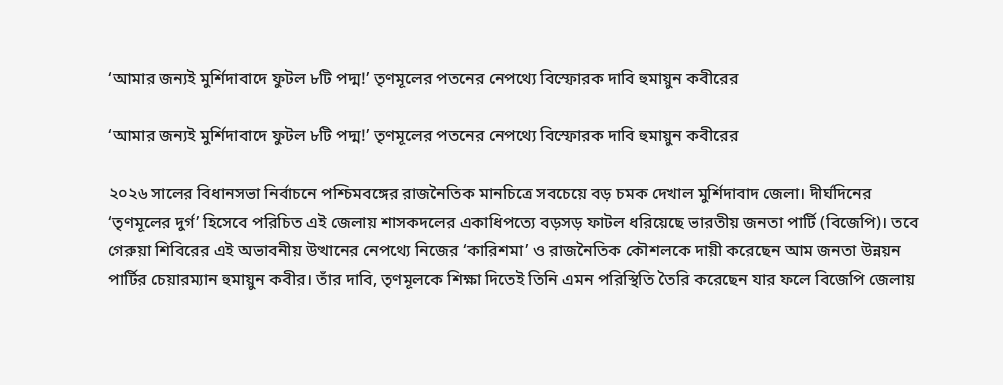‘আমার জন্যই মুর্শিদাবাদে ফুটল ৮টি পদ্ম!’ তৃণমূলের পতনের নেপথ্যে বিস্ফোরক দাবি হুমায়ুন কবীরের

‘আমার জন্যই মুর্শিদাবাদে ফুটল ৮টি পদ্ম!’ তৃণমূলের পতনের নেপথ্যে বিস্ফোরক দাবি হুমায়ুন কবীরের

২০২৬ সালের বিধানসভা নির্বাচনে পশ্চিমবঙ্গের রাজনৈতিক মানচিত্রে সবচেয়ে বড় চমক দেখাল মুর্শিদাবাদ জেলা। দীর্ঘদিনের ‘তৃণমূলের দুর্গ’ হিসেবে পরিচিত এই জেলায় শাসকদলের একাধিপত্যে বড়সড় ফাটল ধরিয়েছে ভারতীয় জনতা পার্টি (বিজেপি)। তবে গেরুয়া শিবিরের এই অভাবনীয় উত্থানের নেপথ্যে নিজের ‘কারিশমা’ ও রাজনৈতিক কৌশলকে দায়ী করেছেন আম জনতা উন্নয়ন পার্টির চেয়ারম্যান হুমায়ুন কবীর। তাঁর দাবি, তৃণমূলকে শিক্ষা দিতেই তিনি এমন পরিস্থিতি তৈরি করেছেন যার ফলে বিজেপি জেলায়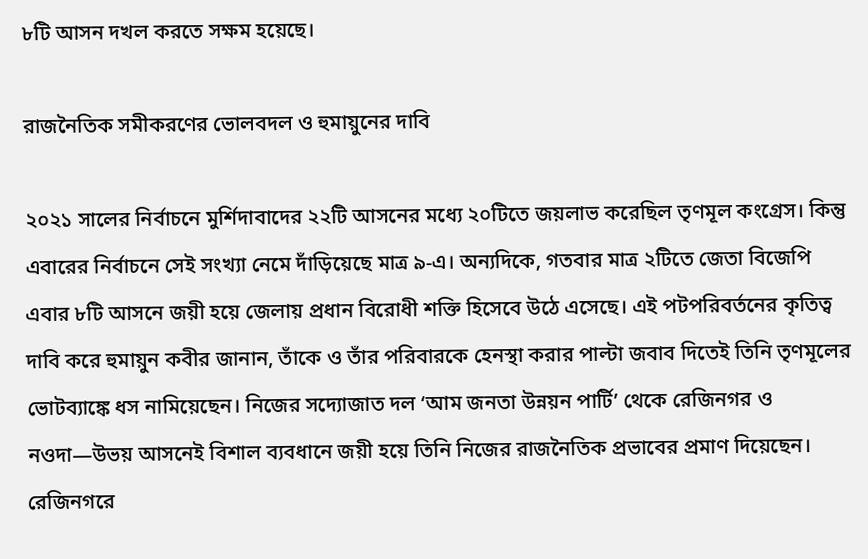৮টি আসন দখল করতে সক্ষম হয়েছে।

রাজনৈতিক সমীকরণের ভোলবদল ও হুমায়ুনের দাবি

২০২১ সালের নির্বাচনে মুর্শিদাবাদের ২২টি আসনের মধ্যে ২০টিতে জয়লাভ করেছিল তৃণমূল কংগ্রেস। কিন্তু এবারের নির্বাচনে সেই সংখ্যা নেমে দাঁড়িয়েছে মাত্র ৯-এ। অন্যদিকে, গতবার মাত্র ২টিতে জেতা বিজেপি এবার ৮টি আসনে জয়ী হয়ে জেলায় প্রধান বিরোধী শক্তি হিসেবে উঠে এসেছে। এই পটপরিবর্তনের কৃতিত্ব দাবি করে হুমায়ুন কবীর জানান, তাঁকে ও তাঁর পরিবারকে হেনস্থা করার পাল্টা জবাব দিতেই তিনি তৃণমূলের ভোটব্যাঙ্কে ধস নামিয়েছেন। নিজের সদ্যোজাত দল ‘আম জনতা উন্নয়ন পার্টি’ থেকে রেজিনগর ও নওদা—উভয় আসনেই বিশাল ব্যবধানে জয়ী হয়ে তিনি নিজের রাজনৈতিক প্রভাবের প্রমাণ দিয়েছেন। রেজিনগরে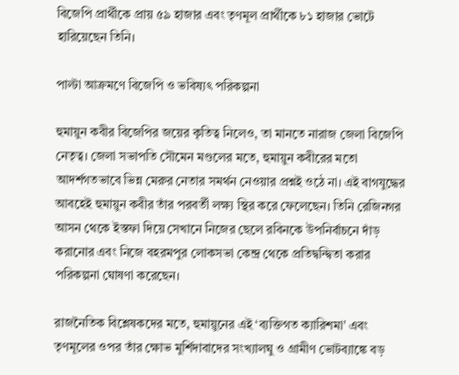বিজেপি প্রার্থীকে প্রায় ৫৯ হাজার এবং তৃণমূল প্রার্থীকে ৮১ হাজার ভোটে হারিয়েছেন তিনি।

পাল্টা আক্রমণে বিজেপি ও ভবিষ্যৎ পরিকল্পনা

হুমায়ুন কবীর বিজেপির জয়ের কৃতিত্ব নিলেও, তা মানতে নারাজ জেলা বিজেপি নেতৃত্ব। জেলা সভাপতি সৌমেন মণ্ডলের মতে, হুমায়ুন কবীরের মতো আদর্শগতভাবে ভিন্ন মেরুর নেতার সমর্থন নেওয়ার প্রশ্নই ওঠে না। এই বাগযুদ্ধের আবহেই হুমায়ুন কবীর তাঁর পরবর্তী লক্ষ্য স্থির করে ফেলেছেন। তিনি রেজিনগর আসন থেকে ইস্তফা দিয়ে সেখানে নিজের ছেলে রবিনকে উপনির্বাচনে দাঁড় করানোর এবং নিজে বহরমপুর লোকসভা কেন্দ্র থেকে প্রতিদ্বন্দ্বিতা করার পরিকল্পনা ঘোষণা করেছেন।

রাজনৈতিক বিশ্লেষকদের মতে, হুমায়ুনের এই ‘ব্যক্তিগত ক্যারিশমা’ এবং তৃণমূলের ওপর তাঁর ক্ষোভ মুর্শিদাবাদের সংখ্যালঘু ও গ্রামীণ ভোটব্যাঙ্কে বড়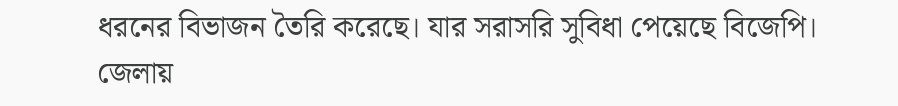ধরনের বিভাজন তৈরি করেছে। যার সরাসরি সুবিধা পেয়েছে বিজেপি। জেলায়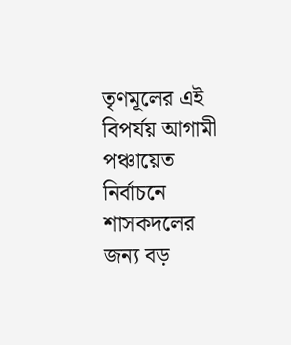তৃণমূলের এই বিপর্যয় আগামী পঞ্চায়েত নির্বাচনে শাসকদলের জন্য বড়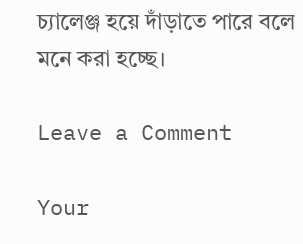চ্যালেঞ্জ হয়ে দাঁড়াতে পারে বলে মনে করা হচ্ছে।

Leave a Comment

Your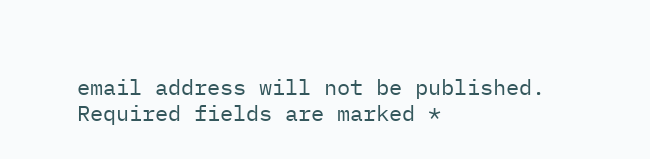email address will not be published. Required fields are marked *